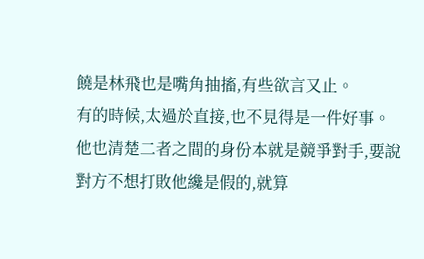饒是林飛也是嘴角抽搐,有些欲言又止。
有的時候,太過於直接,也不見得是一件好事。
他也清楚二者之間的身份本就是競爭對手,要說對方不想打敗他纔是假的,就算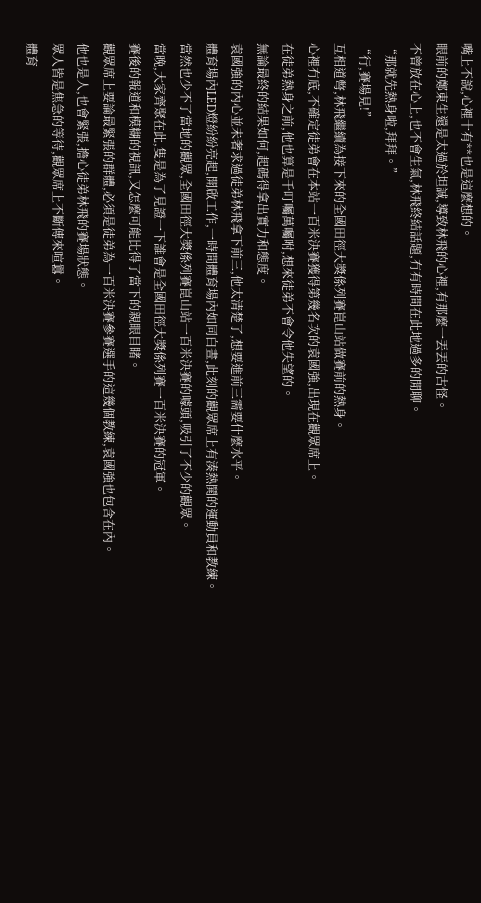嘴上不說,心裡十有**也是這麼想的。
眼前的鄭東生還是太過於坦誠,導致林飛的心裡,有那麼一丟丟的古怪。
不曾放在心上,也不會生氣,林飛終結話題,冇有時間在此地過多的閒聊。
“那就先熱身啦,拜拜。”
“行,賽場見!”
互相道彆,林飛繼續為接下來的全國田徑大獎係列賽崑山站做賽前的熱身。
心裡冇底,不確定徒弟會在本站一百米決賽獲得第幾名次的袁國強,出現在觀眾席上。
在徒弟熱身之前,他也算是千叮囑萬囑咐,想來徒弟不會令他失望的。
無論最終的結果如何,起碼得拿出實力和態度。
袁國強的內心並未奢求過徒弟林飛拿下前三,他太清楚了,想要進前三需要什麼水平。
體育場內LED燈紛紛亮起,開啟工作,一時間體育場內如同白晝,此刻的觀眾席上有湊熱鬨的運動員和教練。
當然也少不了當地的觀眾,全國田徑大獎係列賽崑山站一百米決賽的噱頭,吸引了不少的觀眾。
當晚,大家齊聚在此,隻是為了見證一下誰會是全國田徑大獎係列賽一百米決賽的冠軍。
賽後的報道和模糊的視訊,又怎麼可能比得了當下的親眼目睹。
觀眾席上要論最緊張的群體,必須是徒弟為一百米決賽參賽選手的這幾個教練,袁國強也包含在內。
他也是人,也會緊張,擔心徒弟林飛的賽場狀態。
眾人皆是焦急的等待,觀眾席上不斷傳來喧囂。
體育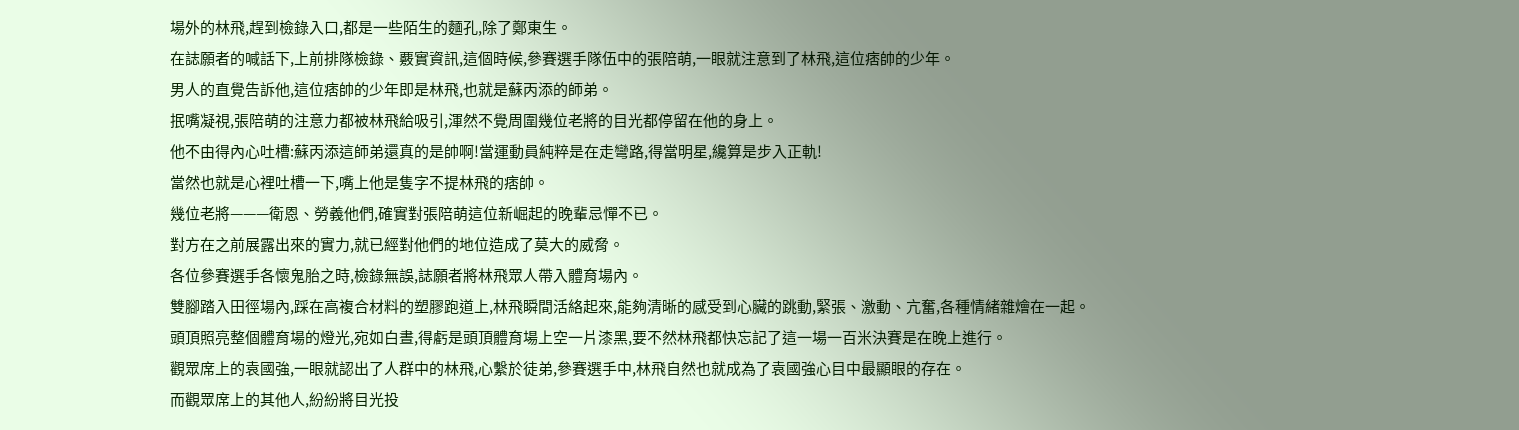場外的林飛,趕到檢錄入口,都是一些陌生的麵孔,除了鄭東生。
在誌願者的喊話下,上前排隊檢錄、覈實資訊,這個時候,參賽選手隊伍中的張陪萌,一眼就注意到了林飛,這位痞帥的少年。
男人的直覺告訴他,這位痞帥的少年即是林飛,也就是蘇丙添的師弟。
抿嘴凝視,張陪萌的注意力都被林飛給吸引,渾然不覺周圍幾位老將的目光都停留在他的身上。
他不由得內心吐槽:蘇丙添這師弟還真的是帥啊!當運動員純粹是在走彎路,得當明星,纔算是步入正軌!
當然也就是心裡吐槽一下,嘴上他是隻字不提林飛的痞帥。
幾位老將———衛恩、勞義他們,確實對張陪萌這位新崛起的晚輩忌憚不已。
對方在之前展露出來的實力,就已經對他們的地位造成了莫大的威脅。
各位參賽選手各懷鬼胎之時,檢錄無誤,誌願者將林飛眾人帶入體育場內。
雙腳踏入田徑場內,踩在高複合材料的塑膠跑道上,林飛瞬間活絡起來,能夠清晰的感受到心臟的跳動,緊張、激動、亢奮,各種情緒雜燴在一起。
頭頂照亮整個體育場的燈光,宛如白晝,得虧是頭頂體育場上空一片漆黑,要不然林飛都快忘記了這一場一百米決賽是在晚上進行。
觀眾席上的袁國強,一眼就認出了人群中的林飛,心繫於徒弟,參賽選手中,林飛自然也就成為了袁國強心目中最顯眼的存在。
而觀眾席上的其他人,紛紛將目光投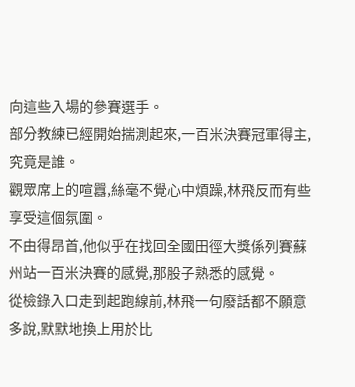向這些入場的參賽選手。
部分教練已經開始揣測起來,一百米決賽冠軍得主,究竟是誰。
觀眾席上的喧囂,絲毫不覺心中煩躁,林飛反而有些享受這個氛圍。
不由得昂首,他似乎在找回全國田徑大獎係列賽蘇州站一百米決賽的感覺,那股子熟悉的感覺。
從檢錄入口走到起跑線前,林飛一句廢話都不願意多說,默默地換上用於比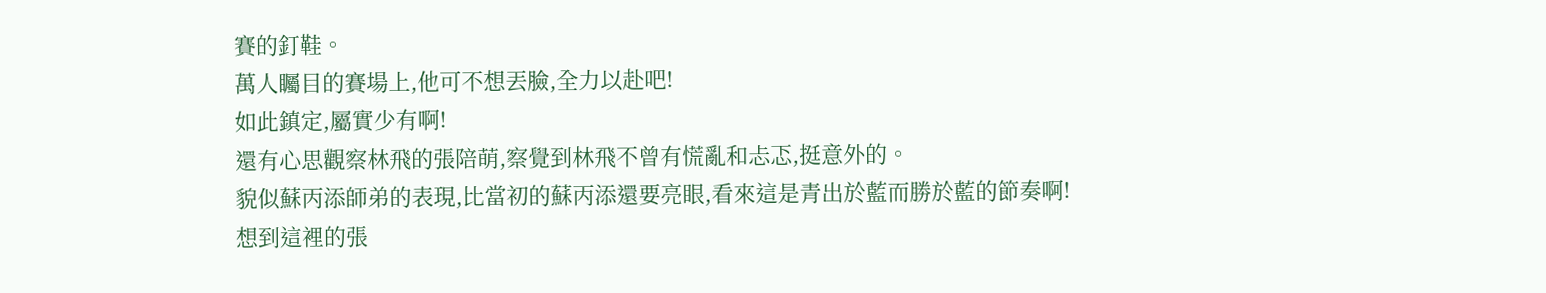賽的釘鞋。
萬人矚目的賽場上,他可不想丟臉,全力以赴吧!
如此鎮定,屬實少有啊!
還有心思觀察林飛的張陪萌,察覺到林飛不曾有慌亂和忐忑,挺意外的。
貌似蘇丙添師弟的表現,比當初的蘇丙添還要亮眼,看來這是青出於藍而勝於藍的節奏啊!
想到這裡的張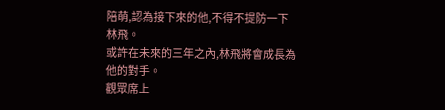陪萌,認為接下來的他,不得不提防一下林飛。
或許在未來的三年之內,林飛將會成長為他的對手。
觀眾席上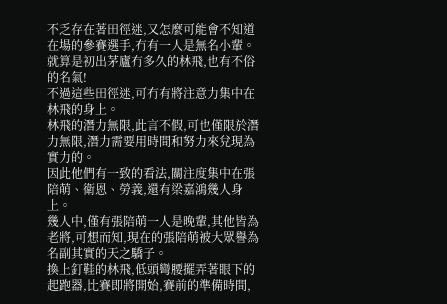不乏存在著田徑迷,又怎麼可能會不知道在場的參賽選手,冇有一人是無名小輩。
就算是初出茅廬冇多久的林飛,也有不俗的名氣!
不過這些田徑迷,可冇有將注意力集中在林飛的身上。
林飛的潛力無限,此言不假,可也僅限於潛力無限,潛力需要用時間和努力來兌現為實力的。
因此他們有一致的看法,關注度集中在張陪萌、衛恩、勞義,還有梁嘉鴻幾人身上。
幾人中,僅有張陪萌一人是晚輩,其他皆為老將,可想而知,現在的張陪萌被大眾譽為名副其實的天之驕子。
換上釘鞋的林飛,低頭彎腰擺弄著眼下的起跑器,比賽即將開始,賽前的準備時間,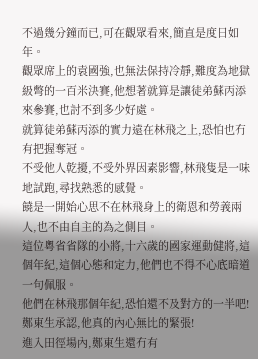不過幾分鐘而已,可在觀眾看來,簡直是度日如年。
觀眾席上的袁國強,也無法保持冷靜,難度為地獄級彆的一百米決賽,他想著就算是讓徒弟蘇丙添來參賽,也討不到多少好處。
就算徒弟蘇丙添的實力遠在林飛之上,恐怕也冇有把握奪冠。
不受他人乾擾,不受外界因素影響,林飛隻是一味地試跑,尋找熟悉的感覺。
饒是一開始心思不在林飛身上的衛恩和勞義兩人,也不由自主的為之側目。
這位粵省省隊的小將,十六歲的國家運動健將,這個年紀,這個心態和定力,他們也不得不心底暗道一句佩服。
他們在林飛那個年紀,恐怕還不及對方的一半吧!
鄭東生承認,他真的內心無比的緊張!
進入田徑場內,鄭東生還冇有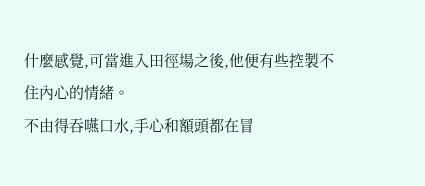什麼感覺,可當進入田徑場之後,他便有些控製不住內心的情緒。
不由得吞嚥口水,手心和額頭都在冒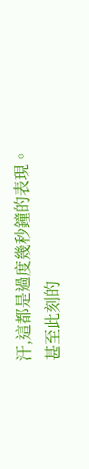汗,這都是過度幾秒鐘的表現。
甚至此刻的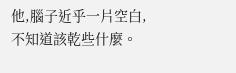他,腦子近乎一片空白,不知道該乾些什麼。